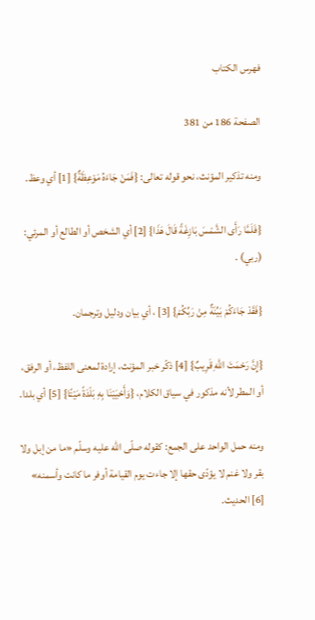فهرس الكتاب

الصفحة 186 من 381

ومنه تذكير المؤنث، نحو قوله تعالى: {فَمَنْ جَاءَهُ مَوْعِظَةٌ} [1] أي وعظ.

{فَلَمَّا رَأَى الشَّمْسَ بَازِغَةً قَالَ هَذَا} [2] أي الشخص أو الطالع أو المرئي: (ربي) .

{فَقَدْ جَاءَكُمْ بَيِّنَةٌ مِنْ رَبِّكُمْ} [3] ، أي بيان ودليل وترجمان.

{إِنَّ رَحْمَتَ اللَّهِ قَرِيبٌ} [4] ذكّر خبر المؤنث، إرادة لمعنى اللفظ، أو الرفق، أو المطر لأنه مذكور في سياق الكلام، {وَأَحْيَيْنَا بِهِ بَلْدَةً مَيْتًا} [5] أي بلدا.

ومنه حمل الواحد على الجمع: كقوله صلّى الله عليه وسلّم «ما من إبل ولا بقر ولا غنم لا يؤدّى حقها إلا جاءت يوم القيامة أوفر ما كانت وأسمنه» [6] الحديث.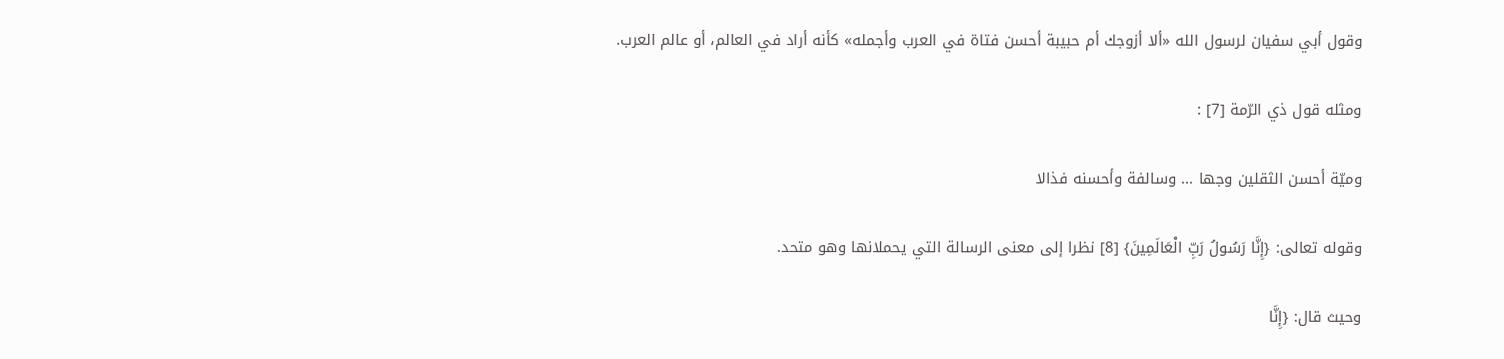وقول أبي سفيان لرسول الله «ألا أزوجك أم حبيبة أحسن فتاة في العرب وأجمله» كأنه أراد في العالم، أو عالم العرب.

ومثله قول ذي الرّمة [7] :

وميّة أحسن الثقلين وجها ... وسالفة وأحسنه فذالا

وقوله تعالى: {إِنَّا رَسُولُ رَبِّ الْعَالَمِينَ} [8] نظرا إلى معنى الرسالة التي يحملانها وهو متحد.

وحيث قال: {إِنَّا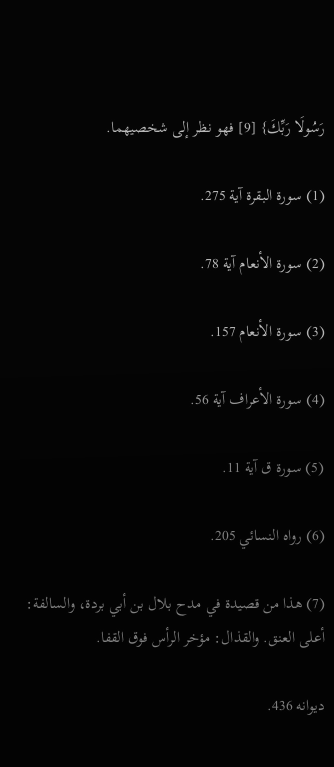رَسُولَا رَبِّكَ} [9] فهو نظر إلى شخصيهما.

(1) سورة البقرة آية 275.

(2) سورة الأنعام آية 78.

(3) سورة الأنعام 157.

(4) سورة الأعراف آية 56.

(5) سورة ق آية 11.

(6) رواه النسائي 205.

(7) هذا من قصيدة في مدح بلال بن أبي بردة، والسالفة: أعلى العنق. والقذال: مؤخر الرأس فوق القفا.

ديوانه 436.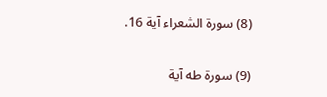(8) سورة الشعراء آية 16.

(9) سورة طه آية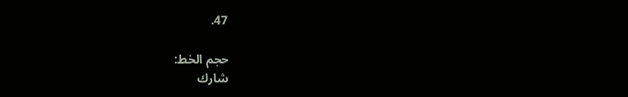47.

حجم الخط:
شارك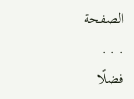الصفحة
. . .
فضلًا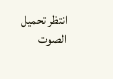انتظر تحميل الصوت